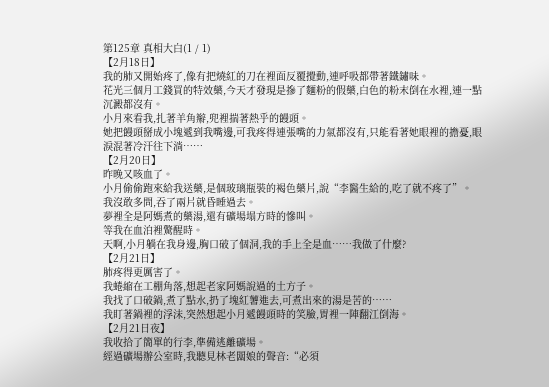第125章 真相大白(1 / 1)
【2月18日】
我的肺又開始疼了,像有把燒紅的刀在裡面反覆攪動,連呼吸都帶著鐵鏽味。
花光三個月工錢買的特效藥,今天才發現是摻了麵粉的假藥,白色的粉末倒在水裡,連一點沉澱都沒有。
小月來看我,扎著羊角辮,兜裡揣著熱乎的饅頭。
她把饅頭掰成小塊遞到我嘴邊,可我疼得連張嘴的力氣都沒有,只能看著她眼裡的擔憂,眼淚混著冷汗往下淌……
【2月20日】
昨晚又咳血了。
小月偷偷跑來給我送藥,是個玻璃瓶裝的褐色藥片,說“李醫生給的,吃了就不疼了”。
我沒敢多問,吞了兩片就昏睡過去。
夢裡全是阿媽煮的藥湯,還有礦場塌方時的慘叫。
等我在血泊裡驚醒時。
天啊,小月躺在我身邊,胸口破了個洞,我的手上全是血……我做了什麼?
【2月21日】
肺疼得更厲害了。
我蜷縮在工棚角落,想起老家阿媽說過的土方子。
我找了口破鍋,煮了點水,扔了塊紅薯進去,可煮出來的湯是苦的……
我盯著鍋裡的浮沫,突然想起小月遞饅頭時的笑臉,胃裡一陣翻江倒海。
【2月21日夜】
我收拾了簡單的行李,準備逃離礦場。
經過礦場辦公室時,我聽見林老闆娘的聲音:“必須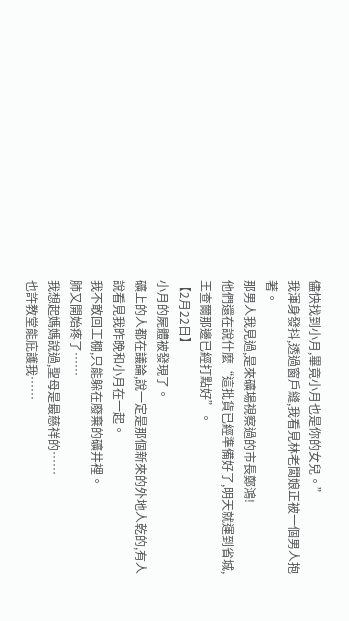儘快找到小月,畢竟小月也是你的女兒。”
我渾身發抖,透過窗戶縫,我看見林老闆娘正被一個男人抱著。
那男人我見過,是來礦場視察過的市長鄭鴻!
他們還在說什麼“這批貨已經準備好了,明天就運到省城,王查爾那邊已經打點好”。
【2月22日】
小月的屍體被發現了。
礦上的人都在議論,說一定是那個新來的外地人乾的,有人說看見我昨晚和小月在一起。
我不敢回工棚,只能躲在廢棄的礦井裡。
肺又開始疼了……
我想起媽媽說過,聖母是最慈祥的……
也許教堂能庇護我……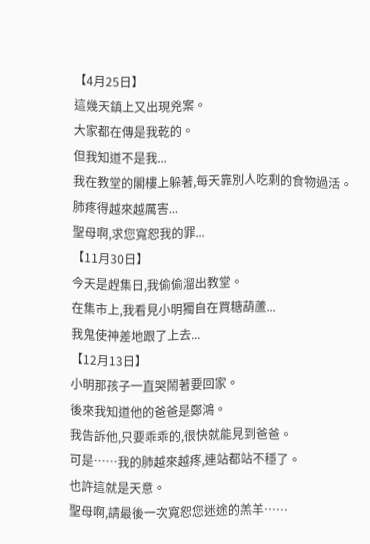【4月25日】
這幾天鎮上又出現兇案。
大家都在傳是我乾的。
但我知道不是我...
我在教堂的閣樓上躲著,每天靠別人吃剩的食物過活。
肺疼得越來越厲害...
聖母啊,求您寬恕我的罪...
【11月30日】
今天是趕集日,我偷偷溜出教堂。
在集市上,我看見小明獨自在買糖葫蘆...
我鬼使神差地跟了上去...
【12月13日】
小明那孩子一直哭鬧著要回家。
後來我知道他的爸爸是鄭鴻。
我告訴他,只要乖乖的,很快就能見到爸爸。
可是……我的肺越來越疼,連站都站不穩了。
也許這就是天意。
聖母啊,請最後一次寬恕您迷途的羔羊……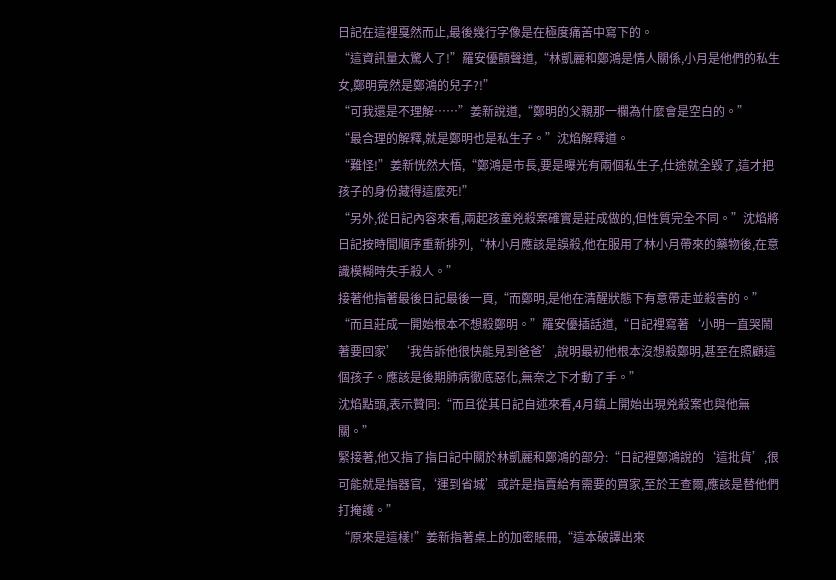日記在這裡戛然而止,最後幾行字像是在極度痛苦中寫下的。
“這資訊量太驚人了!”羅安優顫聲道,“林凱麗和鄭鴻是情人關係,小月是他們的私生女,鄭明竟然是鄭鴻的兒子?!”
“可我還是不理解……”姜新說道,“鄭明的父親那一欄為什麼會是空白的。”
“最合理的解釋,就是鄭明也是私生子。”沈焰解釋道。
“難怪!”姜新恍然大悟,“鄭鴻是市長,要是曝光有兩個私生子,仕途就全毀了,這才把孩子的身份藏得這麼死!”
“另外,從日記內容來看,兩起孩童兇殺案確實是莊成做的,但性質完全不同。”沈焰將日記按時間順序重新排列,“林小月應該是誤殺,他在服用了林小月帶來的藥物後,在意識模糊時失手殺人。”
接著他指著最後日記最後一頁,“而鄭明,是他在清醒狀態下有意帶走並殺害的。”
“而且莊成一開始根本不想殺鄭明。”羅安優插話道,“日記裡寫著‘小明一直哭鬧著要回家’‘我告訴他很快能見到爸爸’,說明最初他根本沒想殺鄭明,甚至在照顧這個孩子。應該是後期肺病徹底惡化,無奈之下才動了手。”
沈焰點頭,表示贊同:“而且從其日記自述來看,4月鎮上開始出現兇殺案也與他無關。”
緊接著,他又指了指日記中關於林凱麗和鄭鴻的部分:“日記裡鄭鴻說的‘這批貨’,很可能就是指器官,‘運到省城’或許是指賣給有需要的買家,至於王查爾,應該是替他們打掩護。”
“原來是這樣!”姜新指著桌上的加密賬冊,“這本破譯出來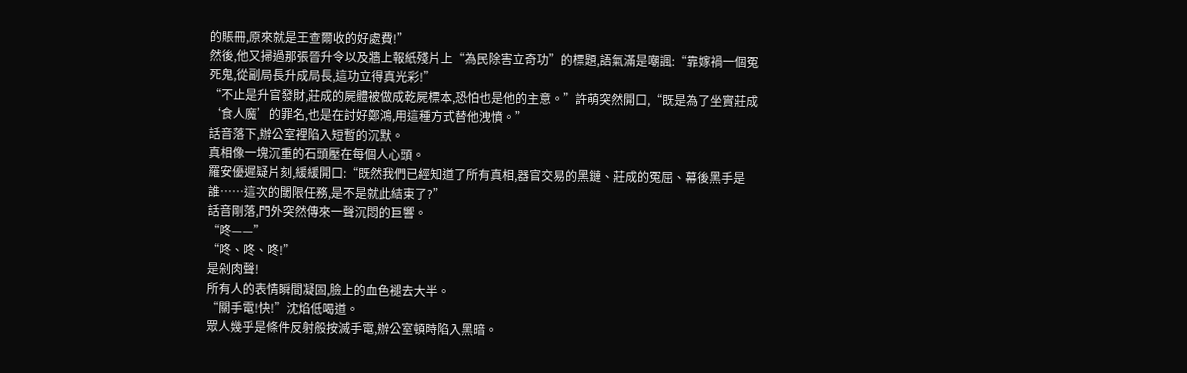的賬冊,原來就是王查爾收的好處費!”
然後,他又掃過那張晉升令以及牆上報紙殘片上“為民除害立奇功”的標題,語氣滿是嘲諷:“靠嫁禍一個冤死鬼,從副局長升成局長,這功立得真光彩!”
“不止是升官發財,莊成的屍體被做成乾屍標本,恐怕也是他的主意。”許萌突然開口,“既是為了坐實莊成‘食人魔’的罪名,也是在討好鄭鴻,用這種方式替他洩憤。”
話音落下,辦公室裡陷入短暫的沉默。
真相像一塊沉重的石頭壓在每個人心頭。
羅安優遲疑片刻,緩緩開口:“既然我們已經知道了所有真相,器官交易的黑鏈、莊成的冤屈、幕後黑手是誰……這次的閾限任務,是不是就此結束了?”
話音剛落,門外突然傳來一聲沉悶的巨響。
“咚——”
“咚、咚、咚!”
是剁肉聲!
所有人的表情瞬間凝固,臉上的血色褪去大半。
“關手電!快!”沈焰低喝道。
眾人幾乎是條件反射般按滅手電,辦公室頓時陷入黑暗。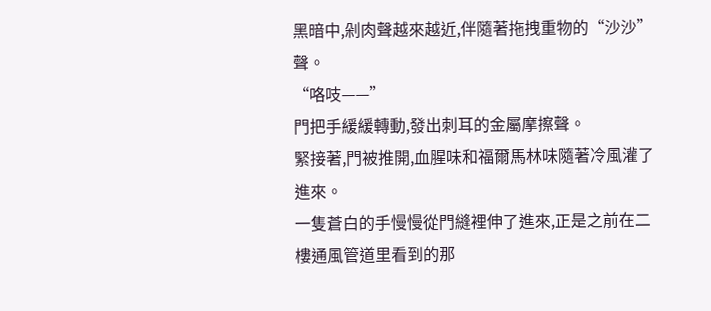黑暗中,剁肉聲越來越近,伴隨著拖拽重物的“沙沙”聲。
“咯吱——”
門把手緩緩轉動,發出刺耳的金屬摩擦聲。
緊接著,門被推開,血腥味和福爾馬林味隨著冷風灌了進來。
一隻蒼白的手慢慢從門縫裡伸了進來,正是之前在二樓通風管道里看到的那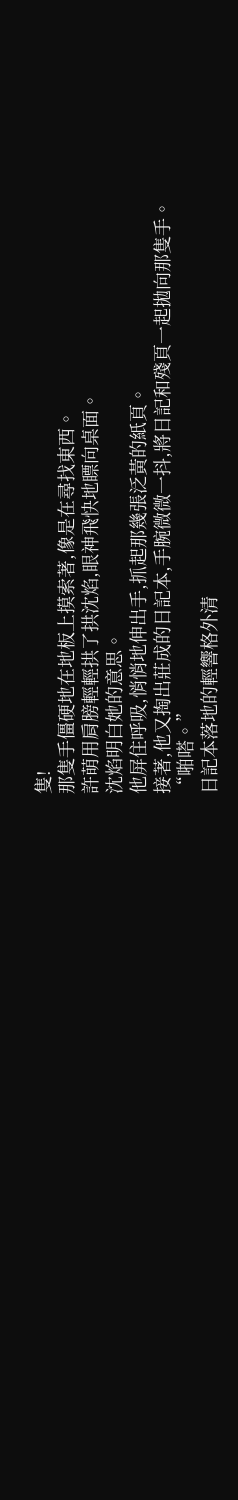隻!
那隻手僵硬地在地板上摸索著,像是在尋找東西。
許萌用肩膀輕輕拱了拱沈焰,眼神飛快地瞟向桌面。
沈焰明白她的意思。
他屏住呼吸,悄悄地伸出手,抓起那幾張泛黃的紙頁。
接著,他又掏出莊成的日記本,手腕微微一抖,將日記和殘頁一起拋向那隻手。
“啪嗒。”
日記本落地的輕響格外清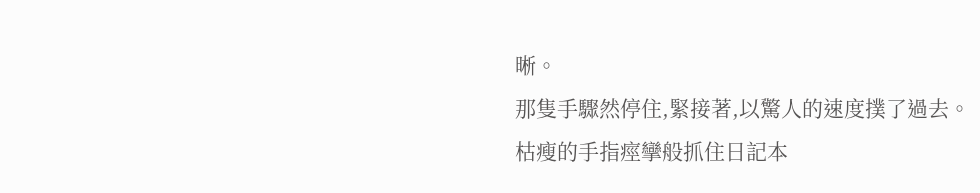晰。
那隻手驟然停住,緊接著,以驚人的速度撲了過去。
枯瘦的手指痙攣般抓住日記本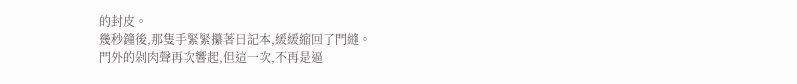的封皮。
幾秒鐘後,那隻手緊緊攥著日記本,緩緩縮回了門縫。
門外的剁肉聲再次響起,但這一次,不再是逼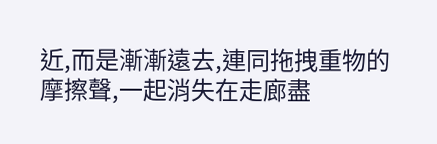近,而是漸漸遠去,連同拖拽重物的摩擦聲,一起消失在走廊盡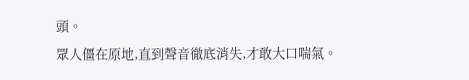頭。
眾人僵在原地,直到聲音徹底消失,才敢大口喘氣。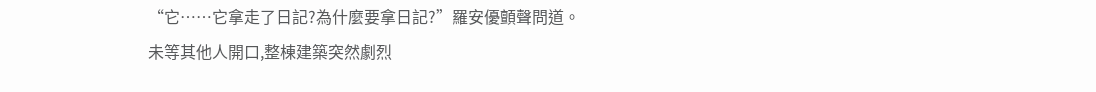“它……它拿走了日記?為什麼要拿日記?”羅安優顫聲問道。
未等其他人開口,整棟建築突然劇烈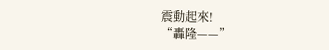震動起來!
“轟隆——”